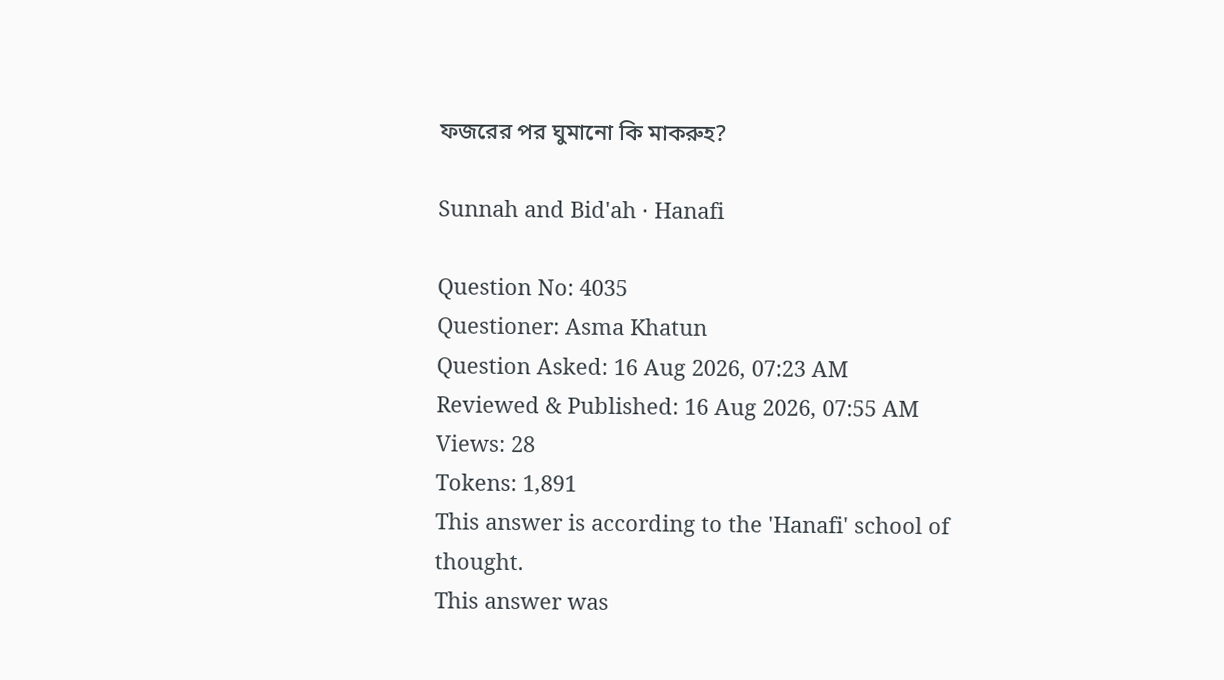ফজরের পর ঘুমানো কি মাকরুহ?

Sunnah and Bid'ah · Hanafi

Question No: 4035
Questioner: Asma Khatun
Question Asked: 16 Aug 2026, 07:23 AM
Reviewed & Published: 16 Aug 2026, 07:55 AM
Views: 28
Tokens: 1,891
This answer is according to the 'Hanafi' school of thought.
This answer was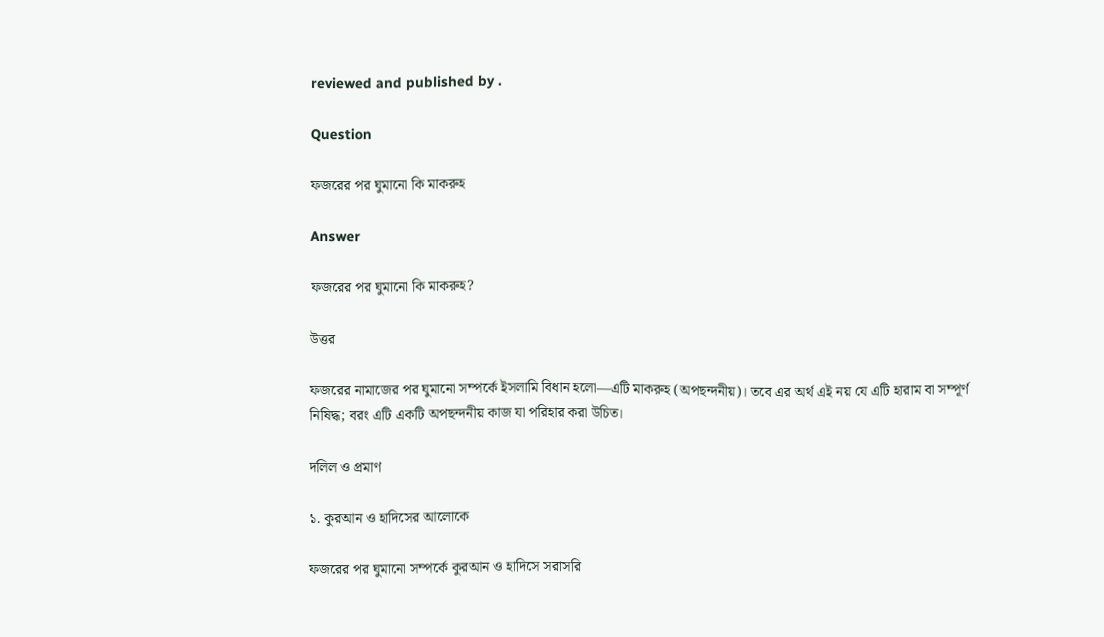reviewed and published by .

Question

ফজরের পর ঘুমানো কি মাকরুহ

Answer

ফজরের পর ঘুমানো কি মাকরুহ?

উত্তর

ফজরের নামাজের পর ঘুমানো সম্পর্কে ইসলামি বিধান হলো—এটি মাকরুহ (অপছন্দনীয়)। তবে এর অর্থ এই নয় যে এটি হারাম বা সম্পূর্ণ নিষিদ্ধ; বরং এটি একটি অপছন্দনীয় কাজ যা পরিহার করা উচিত।

দলিল ও প্রমাণ

১. কুরআন ও হাদিসের আলোকে

ফজরের পর ঘুমানো সম্পর্কে কুরআন ও হাদিসে সরাসরি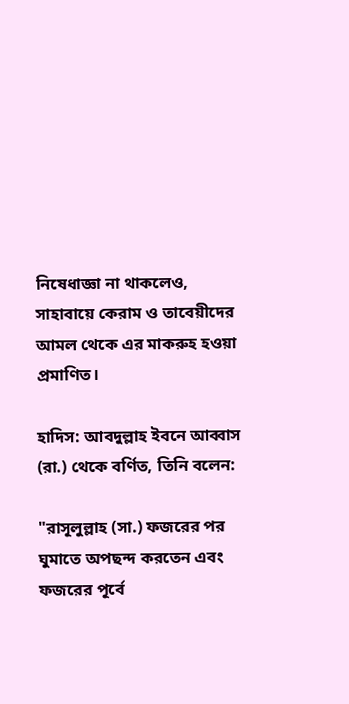নিষেধাজ্ঞা না থাকলেও, সাহাবায়ে কেরাম ও তাবেয়ীদের আমল থেকে এর মাকরুহ হওয়া প্রমাণিত।

হাদিস: আবদুল্লাহ ইবনে আব্বাস (রা.) থেকে বর্ণিত, তিনি বলেন:

"রাসূলুল্লাহ (সা.) ফজরের পর ঘুমাতে অপছন্দ করতেন এবং ফজরের পূর্বে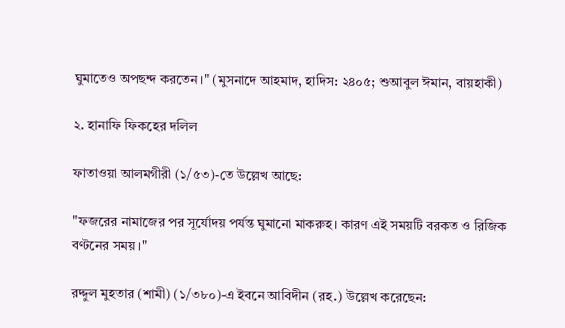ঘুমাতেও অপছন্দ করতেন।" (মুসনাদে আহমাদ, হাদিস: ২৪০৫; শুআবুল ঈমান, বায়হাকী)

২. হানাফি ফিকহের দলিল

ফাতাওয়া আলমগীরী (১/৫৩)-তে উল্লেখ আছে:

"ফজরের নামাজের পর সূর্যোদয় পর্যন্ত ঘুমানো মাকরুহ। কারণ এই সময়টি বরকত ও রিজিক বণ্টনের সময়।"

রদ্দুল মুহতার (শামী) (১/৩৮০)-এ ইবনে আবিদীন (রহ.) উল্লেখ করেছেন: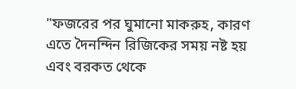"ফজরের পর ঘুমানো মাকরুহ, কারণ এতে দৈনন্দিন রিজিকের সময় নষ্ট হয় এবং বরকত থেকে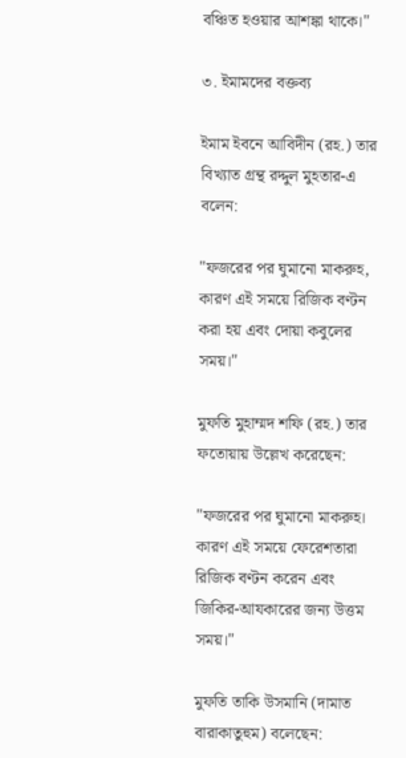বঞ্চিত হওয়ার আশঙ্কা থাকে।"

৩. ইমামদের বক্তব্য

ইমাম ইবনে আবিদীন (রহ.) তার বিখ্যাত গ্রন্থ রদ্দুল মুহতার-এ বলেন:

"ফজরের পর ঘুমানো মাকরুহ, কারণ এই সময়ে রিজিক বণ্টন করা হয় এবং দোয়া কবুলের সময়।"

মুফতি মুহাম্মদ শফি (রহ.) তার ফতোয়ায় উল্লেখ করেছেন:

"ফজরের পর ঘুমানো মাকরুহ। কারণ এই সময়ে ফেরেশতারা রিজিক বণ্টন করেন এবং জিকির-আযকারের জন্য উত্তম সময়।"

মুফতি তাকি উসমানি (দামাত বারাকাতুহুম) বলেছেন: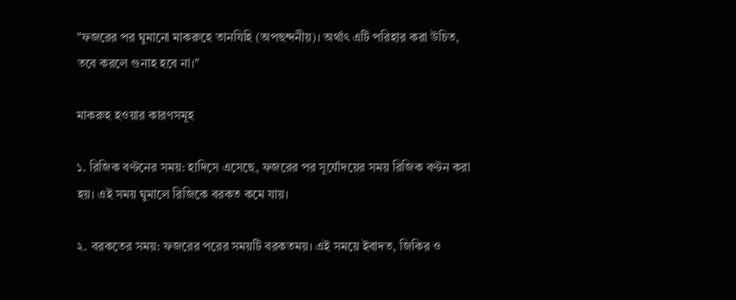"ফজরের পর ঘুমানো মাকরুহে তানযিহি (অপছন্দনীয়)। অর্থাৎ এটি পরিহার করা উচিত, তবে করলে গুনাহ হবে না।"

মাকরুহ হওয়ার কারণসমূহ

১. রিজিক বণ্টনের সময়: হাদিসে এসেছে, ফজরের পর সূর্যোদয়ের সময় রিজিক বণ্টন করা হয়। এই সময় ঘুমালে রিজিকে বরকত কমে যায়।

২. বরকতের সময়: ফজরের পরের সময়টি বরকতময়। এই সময়ে ইবাদত, জিকির ও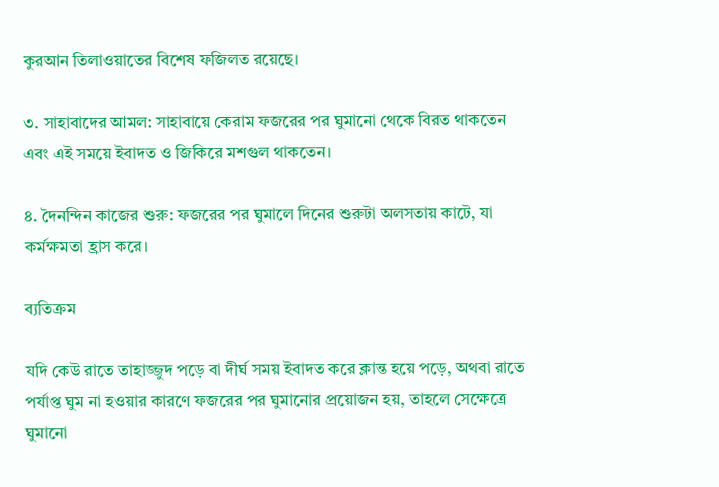কুরআন তিলাওয়াতের বিশেষ ফজিলত রয়েছে।

৩. সাহাবাদের আমল: সাহাবায়ে কেরাম ফজরের পর ঘুমানো থেকে বিরত থাকতেন এবং এই সময়ে ইবাদত ও জিকিরে মশগুল থাকতেন।

৪. দৈনন্দিন কাজের শুরু: ফজরের পর ঘুমালে দিনের শুরুটা অলসতায় কাটে, যা কর্মক্ষমতা হ্রাস করে।

ব্যতিক্রম

যদি কেউ রাতে তাহাজ্জুদ পড়ে বা দীর্ঘ সময় ইবাদত করে ক্লান্ত হয়ে পড়ে, অথবা রাতে পর্যাপ্ত ঘুম না হওয়ার কারণে ফজরের পর ঘুমানোর প্রয়োজন হয়, তাহলে সেক্ষেত্রে ঘুমানো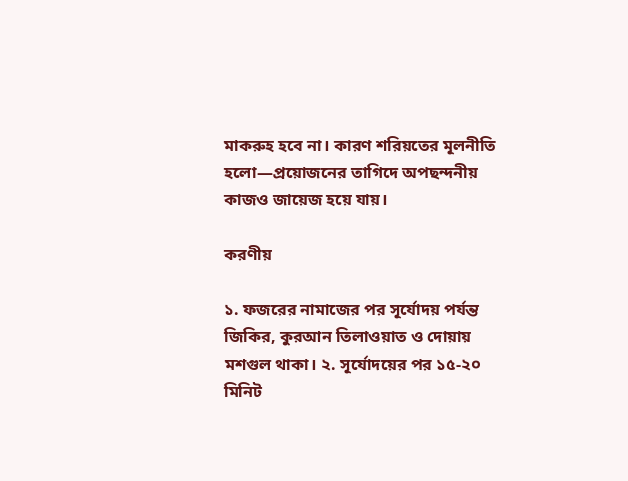মাকরুহ হবে না। কারণ শরিয়তের মূলনীতি হলো—প্রয়োজনের তাগিদে অপছন্দনীয় কাজও জায়েজ হয়ে যায়।

করণীয়

১. ফজরের নামাজের পর সূর্যোদয় পর্যন্ত জিকির, কুরআন তিলাওয়াত ও দোয়ায় মশগুল থাকা। ২. সূর্যোদয়ের পর ১৫-২০ মিনিট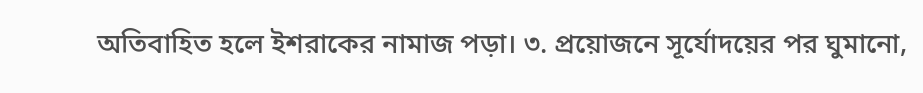অতিবাহিত হলে ইশরাকের নামাজ পড়া। ৩. প্রয়োজনে সূর্যোদয়ের পর ঘুমানো,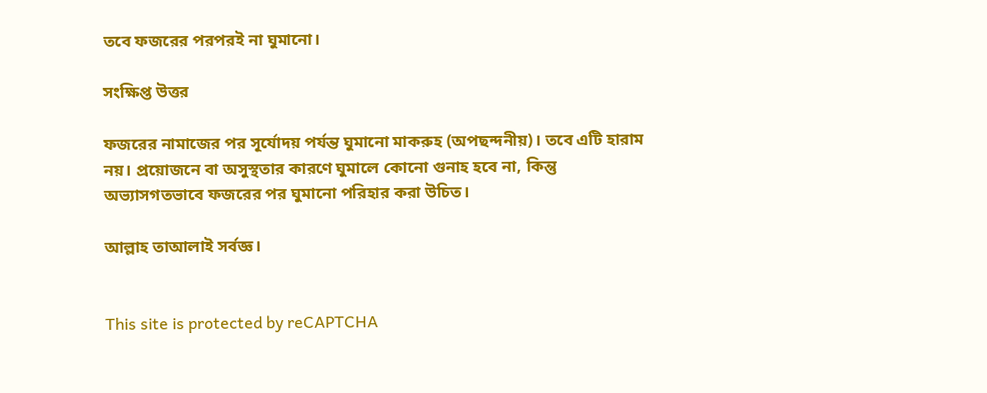তবে ফজরের পরপরই না ঘুমানো।

সংক্ষিপ্ত উত্তর

ফজরের নামাজের পর সূর্যোদয় পর্যন্ত ঘুমানো মাকরুহ (অপছন্দনীয়)। তবে এটি হারাম নয়। প্রয়োজনে বা অসুস্থতার কারণে ঘুমালে কোনো গুনাহ হবে না, কিন্তু অভ্যাসগতভাবে ফজরের পর ঘুমানো পরিহার করা উচিত।

আল্লাহ তাআলাই সর্বজ্ঞ।


This site is protected by reCAPTCHA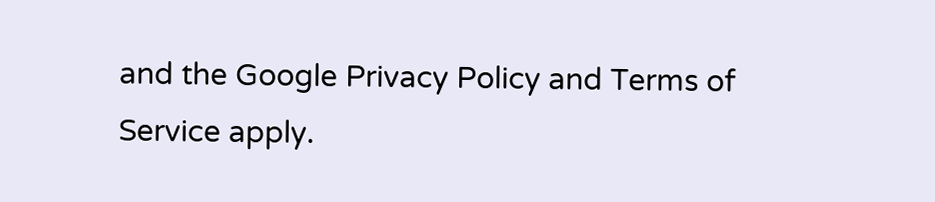and the Google Privacy Policy and Terms of Service apply.